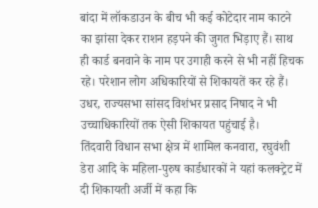बांदा में लॉकडाउन के बीच भी कई कोटेदार नाम काटने का झांसा देकर राशन हड़पने की जुगत भिड़ाए हैं। साथ ही कार्ड बनवाने के नाम पर उगाही करने से भी नहीं हिचक रहे। परेशान लोग अधिकारियों से शिकायतें कर रहे हैं। उधर, राज्यसभा सांसद विशंभर प्रसाद निषाद ने भी उच्चाधिकारियों तक ऐसी शिकायत पहुंचाई है।
तिंदवारी विधान सभा क्षेत्र में शामिल कनवारा, रघुवंशी डेरा आदि के महिला-पुरुष कार्डधारकों ने यहां कलक्ट्रेट में दी शिकायती अर्जी में कहा कि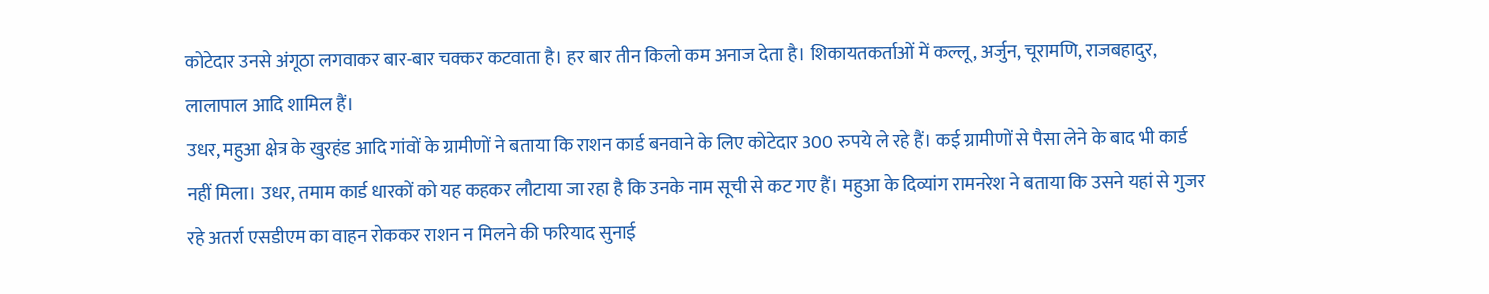कोटेदार उनसे अंगूठा लगवाकर बार-बार चक्कर कटवाता है। हर बार तीन किलो कम अनाज देता है। शिकायतकर्ताओं में कल्लू, अर्जुन, चूरामणि, राजबहादुर, लालापाल आदि शामिल हैं।
उधर, महुआ क्षेत्र के खुरहंड आदि गांवों के ग्रामीणों ने बताया कि राशन कार्ड बनवाने के लिए कोटेदार 300 रुपये ले रहे हैं। कई ग्रामीणों से पैसा लेने के बाद भी कार्ड नहीं मिला। उधर, तमाम कार्ड धारकों को यह कहकर लौटाया जा रहा है कि उनके नाम सूची से कट गए हैं। महुआ के दिव्यांग रामनरेश ने बताया कि उसने यहां से गुजर रहे अतर्रा एसडीएम का वाहन रोककर राशन न मिलने की फरियाद सुनाई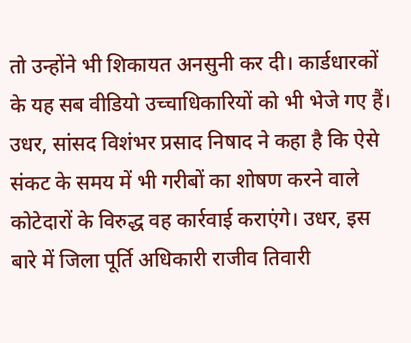तो उन्होंने भी शिकायत अनसुनी कर दी। कार्डधारकों के यह सब वीडियो उच्चाधिकारियों को भी भेजे गए हैं।
उधर, सांसद विशंभर प्रसाद निषाद ने कहा है कि ऐसे संकट के समय में भी गरीबों का शोषण करने वाले कोटेदारों के विरुद्ध वह कार्रवाई कराएंगे। उधर, इस बारे में जिला पूर्ति अधिकारी राजीव तिवारी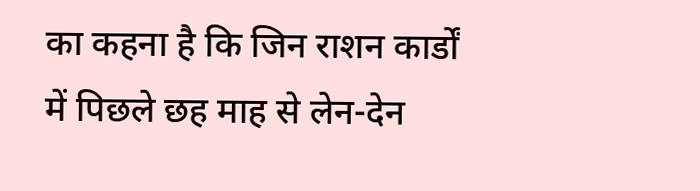का कहना है कि जिन राशन कार्डों में पिछले छह माह से लेन-देन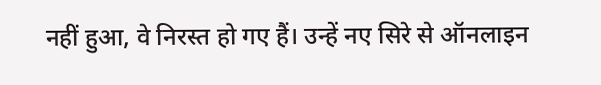नहीं हुआ, वे निरस्त हो गए हैं। उन्हें नए सिरे से ऑनलाइन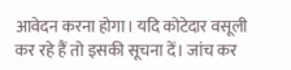आवेदन करना होगा। यदि कोटेदार वसूली कर रहे हैं तो इसकी सूचना दें। जांच कर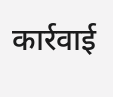कार्रवाई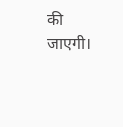की जाएगी।